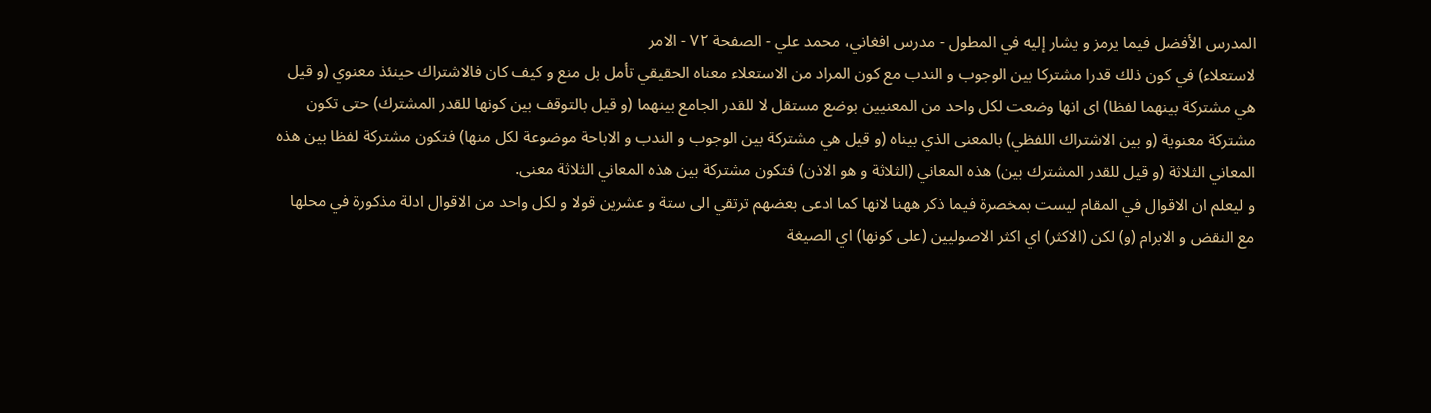المدرس الأفضل فيما يرمز و يشار إليه في المطول - مدرس افغاني، محمد علي - الصفحة ٧٢ - الامر
لاستعلاء) في كون ذلك قدرا مشتركا بين الوجوب و الندب مع كون المراد من الاستعلاء معناه الحقيقي تأمل بل منع و كيف كان فالاشتراك حينئذ معنوي (و قيل هي مشتركة بينهما لفظا) اى انها وضعت لكل واحد من المعنيين بوضع مستقل لا للقدر الجامع بينهما (و قيل بالتوقف بين كونها للقدر المشترك) حتى تكون مشتركة معنوية (و بين الاشتراك اللفظي) بالمعنى الذي بيناه (و قيل هي مشتركة بين الوجوب و الندب و الاباحة موضوعة لكل منها) فتكون مشتركة لفظا بين هذه المعاني الثلاثة (و قيل للقدر المشترك بين) هذه المعاني (الثلاثة و هو الاذن) فتكون مشتركة بين هذه المعاني الثلاثة معنى.
و ليعلم ان الاقوال في المقام ليست بمخصرة فيما ذكر ههنا لانها كما ادعى بعضهم ترتقي الى ستة و عشرين قولا و لكل واحد من الاقوال ادلة مذكورة في محلها مع النقض و الابرام (و) لكن (الاكثر) اي اكثر الاصوليين (على كونها) اي الصيغة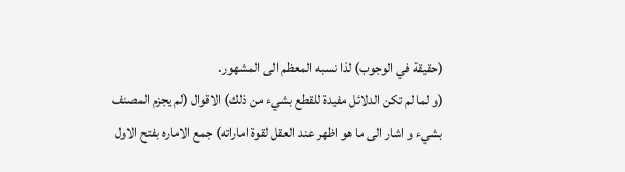(حقيقة في الوجوب) لذا نسبه المعظم الى المشهور.
(و لما لم تكن الدلائل مفيدة للقطع بشيء من ذلك) الاقوال (لم يجزم المصنف بشيء و اشار الى ما هو اظهر عند العقل لقوة اماراته) جمع الاماره بفتح الاول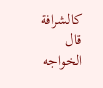كالشرافة قال الخواجه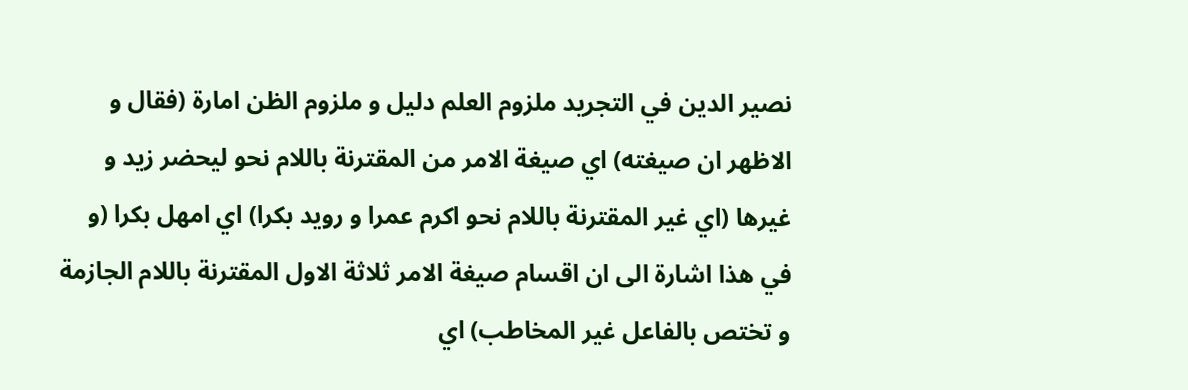نصير الدين في التجريد ملزوم العلم دليل و ملزوم الظن امارة (فقال و الاظهر ان صيغته) اي صيغة الامر من المقترنة باللام نحو ليحضر زيد و غيرها (اي غير المقترنة باللام نحو اكرم عمرا و رويد بكرا) اي امهل بكرا (و في هذا اشارة الى ان اقسام صيغة الامر ثلاثة الاول المقترنة باللام الجازمة و تختص بالفاعل غير المخاطب) اي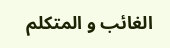الغائب و المتكلم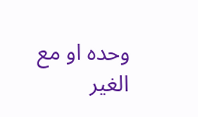وحده او مع الغير